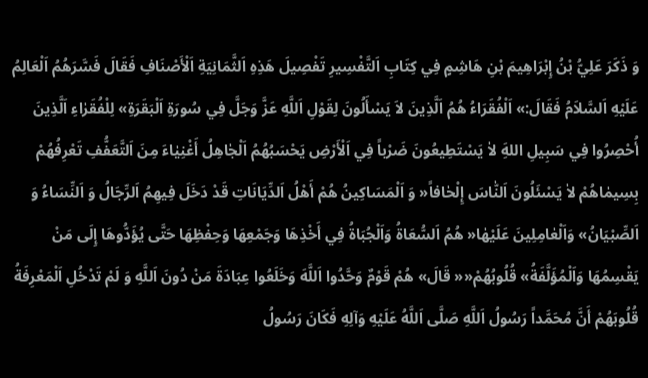وَ ذَكَرَ عَلِيُّ بْنُ إِبْرَاهِيمَ بْنِ هَاشِمٍ فِي كِتَابِ اَلتَّفْسِيرِ تَفْصِيلَ هَذِهِ اَلثَّمَانِيَةِ اَلْأَصْنَافِ فَقَالَ فَسَّرَهُمُ اَلْعَالِمُ عَلَيْهِ اَلسَّلاَمُ فَقَالَ:» اَلْفُقَرَاءُ هُمُ اَلَّذِينَ لاَ يَسْأَلُونَ لِقَوْلِ اَللَّهِ عَزَّ وَجَلَّ فِي سُورَةِ اَلْبَقَرَةِ» لِلْفُقَرٰاءِ اَلَّذِينَ أُحْصِرُوا فِي سَبِيلِ اللهَِ لاٰ يَسْتَطِيعُونَ ضَرْباً فِي اَلْأَرْضِ يَحْسَبُهُمُ اَلْجٰاهِلُ أَغْنِيٰاءَ مِنَ اَلتَّعَفُّفِ تَعْرِفُهُمْ بِسِيمٰاهُمْ لاٰ يَسْئَلُونَ اَلنّٰاسَ إِلْحٰافاً« وَ اَلْمَسَاكِينُ هُمْ أَهْلُ اَلدِّيَانَاتِ قَدْ دَخَلَ فِيهِمُ اَلرِّجَالُ وَ اَلنِّسَاءُ وَ اَلصِّبْيَانُ» وَاَلْعٰامِلِينَ عَلَيْهٰا« هُمُ اَلسُّعَاةُ وَاَلْجُبَاةُ فِي أَخْذِهَا وَجَمْعِهَا وَحِفْظِهَا حَتَّى يُؤَدُّوهَا إِلَى مَنْ يَقْسِمُهَا وَاَلْمُؤَلَّفَةُ» قُلُوبُهُمْ«« قَالَ» هُمْ قَوْمٌ وَحَّدُوا اَللَّهَ وَخَلَعُوا عِبَادَةَ مَنْ دُونَ اَللَّهِ وَ لَمْ تَدْخُلِ اَلْمَعْرِفَةُ قُلُوبَهُمْ أَنَّ مُحَمَّداً رَسُولُ اَللَّهِ صَلَّى اَللَّهُ عَلَيْهِ وَآلِهِ فَكَانَ رَسُولُ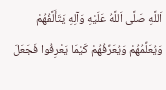اَللَّهِ صَلَّى اَللَّهُ عَلَيْهِ وَآلِهِ يَتَأَلَّفُهُمْ وَيُعَلِّمُهُمْ وَيُعَرِّفُهُمْ كَيْمَا يَعْرِفُوا فَجَعَلَ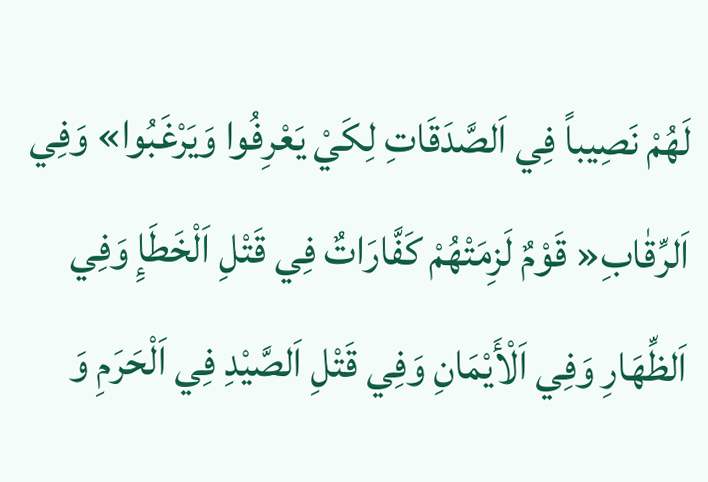لَهُمْ نَصِيباً فِي اَلصَّدَقَاتِ لِكَيْ يَعْرِفُوا وَيَرْغَبُوا» وَفِي اَلرِّقٰابِ« قَوْمٌ لَزِمَتْهُمْ كَفَّارَاتٌ فِي قَتْلِ اَلْخَطَإِ وَفِي اَلظِّهَارِ وَفِي اَلْأَيْمَانِ وَفِي قَتْلِ اَلصَّيْدِ فِي اَلْحَرَمِ وَ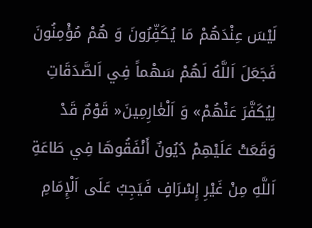لَيْسَ عِنْدَهُمْ مَا يُكَفِّرُونَ وَ هُمْ مُؤْمِنُونَ فَجَعَلَ اَللَّهُ لَهُمْ سَهْماً فِي اَلصَّدَقَاتِ لِيُكَفَّرَ عَنْهُمْ» وَ اَلْغٰارِمِينَ« قَوْمٌ قَدْ وَقَعَتْ عَلَيْهِمْ دُيُونٌ أَنْفَقُوهَا فِي طَاعَةِ اَللَّهِ مِنْ غَيْرِ إِسْرَافٍ فَيَجِبُ عَلَى اَلْإِمَامِ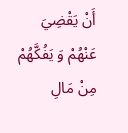أَنْ يَقْضِيَ عَنْهُمْ وَ يَفُكَّهُمْ مِنْ مَالِ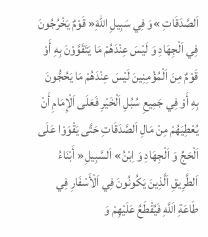اَلصَّدَقَاتِ »وَ فِي سَبِيلِ اللهَِ« قَوْمٌ يَخْرُجُونَ فِي اَلْجِهَادِ وَ لَيْسَ عِنْدَهُمْ مَا يَتَقَوَّوْنَ بِهِ أَوْ قَوْمٌ مِنَ اَلْمُؤْمِنِينَ لَيْسَ عِنْدَهُمْ مَا يَحُجُّونَ بِهِ أَوْ فِي جَمِيعِ سُبُلِ اَلْخَيْرِ فَعَلَى اَلْإِمَامِ أَنْ يُعْطِيَهُمْ مِنْ مَالِ اَلصَّدَقَاتِ حَتَّى يَقْوَوْا عَلَى اَلْحَجِّ وَ اَلْجِهَادِ وَ اِبْنُ» اَلسَّبِيلِ« أَبْنَاءُ اَلطَّرِيقِ اَلَّذِينَ يَكُونُونَ فِي اَلْأَسْفَارِ فِي طَاعَةِ اَللَّهِ فَيُقْطَعُ عَلَيْهِمْ وَ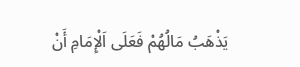يَذْهَبُ مَالُهُمْ فَعَلَى اَلْإِمَامِ أَنْ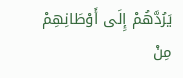يَرُدَّهُمْ إِلَى أَوْطَانِهِمْ مِنْ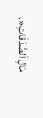مَالِ اَلصَّدَقَاتِ«.